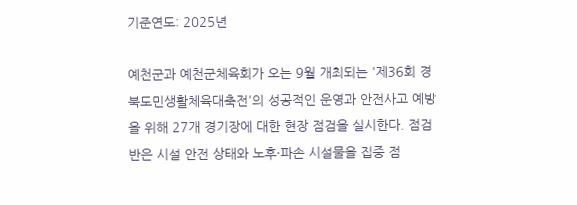기준연도: 2025년

예천군과 예천군체육회가 오는 9월 개최되는 '제36회 경북도민생활체육대축전'의 성공적인 운영과 안전사고 예방을 위해 27개 경기장에 대한 현장 점검을 실시한다. 점검반은 시설 안전 상태와 노후·파손 시설물을 집중 점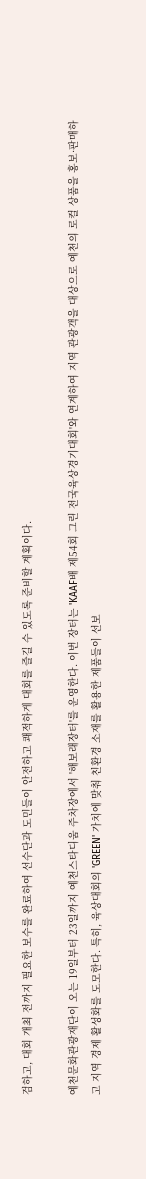검하고, 대회 개최 전까지 필요한 보수를 완료하여 선수단과 도민들이 안전하고 쾌적하게 대회를 즐길 수 있도록 준비할 계획이다.

예천문화관광재단이 오는 19일부터 23일까지 예천스타디움 주차장에서 '해보래장터'를 운영한다. 이번 장터는 'KAAF배 제54회 그린 전국육상경기대회'와 연계하여 지역 관광객을 대상으로 예천의 로컬 상품을 홍보·판매하고 지역 경제 활성화를 도모한다. 특히, 육상대회의 'GREEN' 가치에 맞춰 친환경 소재를 활용한 제품들이 선보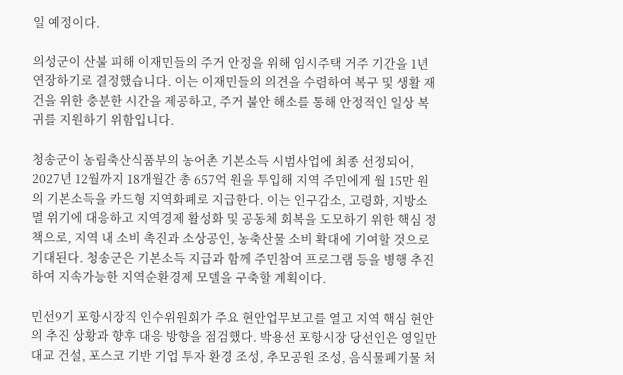일 예정이다.

의성군이 산불 피해 이재민들의 주거 안정을 위해 임시주택 거주 기간을 1년 연장하기로 결정했습니다. 이는 이재민들의 의견을 수렴하여 복구 및 생활 재건을 위한 충분한 시간을 제공하고, 주거 불안 해소를 통해 안정적인 일상 복귀를 지원하기 위함입니다.

청송군이 농림축산식품부의 농어촌 기본소득 시범사업에 최종 선정되어, 2027년 12월까지 18개월간 총 657억 원을 투입해 지역 주민에게 월 15만 원의 기본소득을 카드형 지역화폐로 지급한다. 이는 인구감소, 고령화, 지방소멸 위기에 대응하고 지역경제 활성화 및 공동체 회복을 도모하기 위한 핵심 정책으로, 지역 내 소비 촉진과 소상공인, 농축산물 소비 확대에 기여할 것으로 기대된다. 청송군은 기본소득 지급과 함께 주민참여 프로그램 등을 병행 추진하여 지속가능한 지역순환경제 모델을 구축할 계획이다.

민선9기 포항시장직 인수위원회가 주요 현안업무보고를 열고 지역 핵심 현안의 추진 상황과 향후 대응 방향을 점검했다. 박용선 포항시장 당선인은 영일만대교 건설, 포스코 기반 기업 투자 환경 조성, 추모공원 조성, 음식물폐기물 처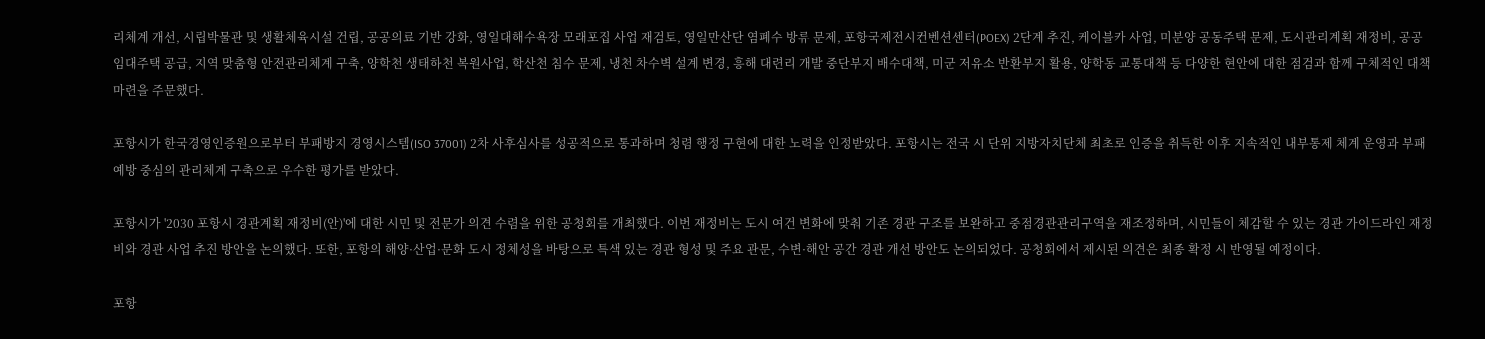리체계 개선, 시립박물관 및 생활체육시설 건립, 공공의료 기반 강화, 영일대해수욕장 모래포집 사업 재검토, 영일만산단 염폐수 방류 문제, 포항국제전시컨벤션센터(POEX) 2단계 추진, 케이블카 사업, 미분양 공동주택 문제, 도시관리계획 재정비, 공공임대주택 공급, 지역 맞춤형 안전관리체계 구축, 양학천 생태하천 복원사업, 학산천 침수 문제, 냉천 차수벽 설계 변경, 흥해 대련리 개발 중단부지 배수대책, 미군 저유소 반환부지 활용, 양학동 교통대책 등 다양한 현안에 대한 점검과 함께 구체적인 대책 마련을 주문했다.

포항시가 한국경영인증원으로부터 부패방지 경영시스템(ISO 37001) 2차 사후심사를 성공적으로 통과하며 청렴 행정 구현에 대한 노력을 인정받았다. 포항시는 전국 시 단위 지방자치단체 최초로 인증을 취득한 이후 지속적인 내부통제 체계 운영과 부패 예방 중심의 관리체계 구축으로 우수한 평가를 받았다.

포항시가 '2030 포항시 경관계획 재정비(안)'에 대한 시민 및 전문가 의견 수렴을 위한 공청회를 개최했다. 이번 재정비는 도시 여건 변화에 맞춰 기존 경관 구조를 보완하고 중점경관관리구역을 재조정하며, 시민들이 체감할 수 있는 경관 가이드라인 재정비와 경관 사업 추진 방안을 논의했다. 또한, 포항의 해양·산업·문화 도시 정체성을 바탕으로 특색 있는 경관 형성 및 주요 관문, 수변·해안 공간 경관 개선 방안도 논의되었다. 공청회에서 제시된 의견은 최종 확정 시 반영될 예정이다.

포항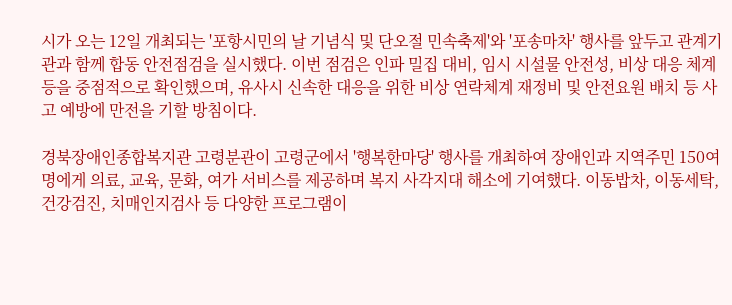시가 오는 12일 개최되는 '포항시민의 날 기념식 및 단오절 민속축제'와 '포송마차' 행사를 앞두고 관계기관과 함께 합동 안전점검을 실시했다. 이번 점검은 인파 밀집 대비, 임시 시설물 안전성, 비상 대응 체계 등을 중점적으로 확인했으며, 유사시 신속한 대응을 위한 비상 연락체계 재정비 및 안전요원 배치 등 사고 예방에 만전을 기할 방침이다.

경북장애인종합복지관 고령분관이 고령군에서 '행복한마당' 행사를 개최하여 장애인과 지역주민 150여 명에게 의료, 교육, 문화, 여가 서비스를 제공하며 복지 사각지대 해소에 기여했다. 이동밥차, 이동세탁, 건강검진, 치매인지검사 등 다양한 프로그램이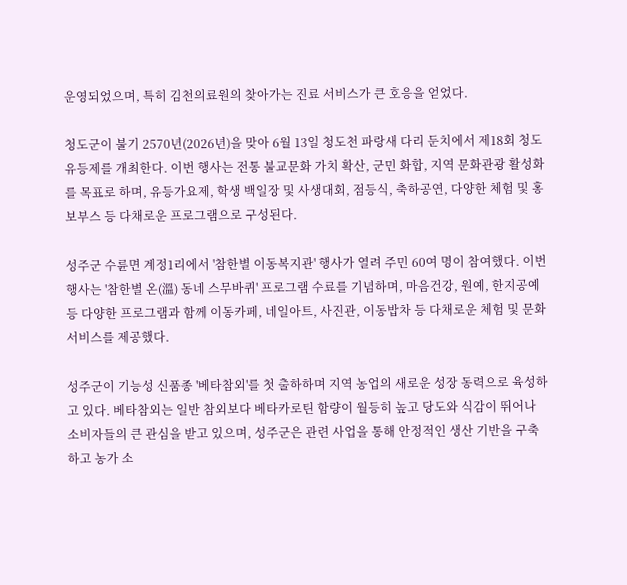운영되었으며, 특히 김천의료원의 찾아가는 진료 서비스가 큰 호응을 얻었다.

청도군이 불기 2570년(2026년)을 맞아 6월 13일 청도천 파랑새 다리 둔치에서 제18회 청도유등제를 개최한다. 이번 행사는 전통 불교문화 가치 확산, 군민 화합, 지역 문화관광 활성화를 목표로 하며, 유등가요제, 학생 백일장 및 사생대회, 점등식, 축하공연, 다양한 체험 및 홍보부스 등 다채로운 프로그램으로 구성된다.

성주군 수륜면 계정1리에서 '참한별 이동복지관' 행사가 열려 주민 60여 명이 참여했다. 이번 행사는 '참한별 온(溫) 동네 스무바퀴' 프로그램 수료를 기념하며, 마음건강, 원예, 한지공예 등 다양한 프로그램과 함께 이동카페, 네일아트, 사진관, 이동밥차 등 다채로운 체험 및 문화 서비스를 제공했다.

성주군이 기능성 신품종 '베타참외'를 첫 출하하며 지역 농업의 새로운 성장 동력으로 육성하고 있다. 베타참외는 일반 참외보다 베타카로틴 함량이 월등히 높고 당도와 식감이 뛰어나 소비자들의 큰 관심을 받고 있으며, 성주군은 관련 사업을 통해 안정적인 생산 기반을 구축하고 농가 소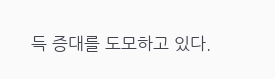득 증대를 도모하고 있다.